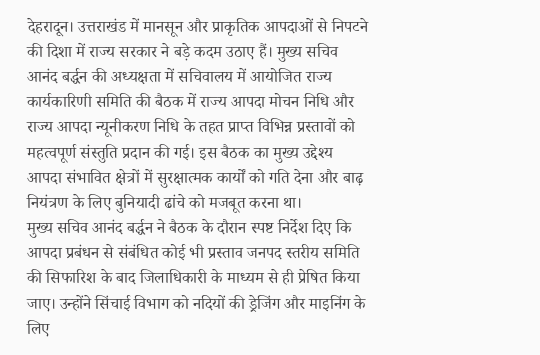देहरादून। उत्तराखंड में मानसून और प्राकृतिक आपदाओं से निपटने की दिशा में राज्य सरकार ने बड़े कदम उठाए हैं। मुख्य सचिव आनंद बर्द्धन की अध्यक्षता में सचिवालय में आयोजित राज्य कार्यकारिणी समिति की बैठक में राज्य आपदा मोचन निधि और राज्य आपदा न्यूनीकरण निधि के तहत प्राप्त विभिन्न प्रस्तावों को महत्वपूर्ण संस्तुति प्रदान की गई। इस बैठक का मुख्य उद्देश्य आपदा संभावित क्षेत्रों में सुरक्षात्मक कार्यों को गति देना और बाढ़ नियंत्रण के लिए बुनियादी ढांचे को मजबूत करना था।
मुख्य सचिव आनंद बर्द्धन ने बैठक के दौरान स्पष्ट निर्देश दिए कि आपदा प्रबंधन से संबंधित कोई भी प्रस्ताव जनपद स्तरीय समिति की सिफारिश के बाद जिलाधिकारी के माध्यम से ही प्रेषित किया जाए। उन्होंने सिंचाई विभाग को नदियों की ड्रेजिंग और माइनिंग के लिए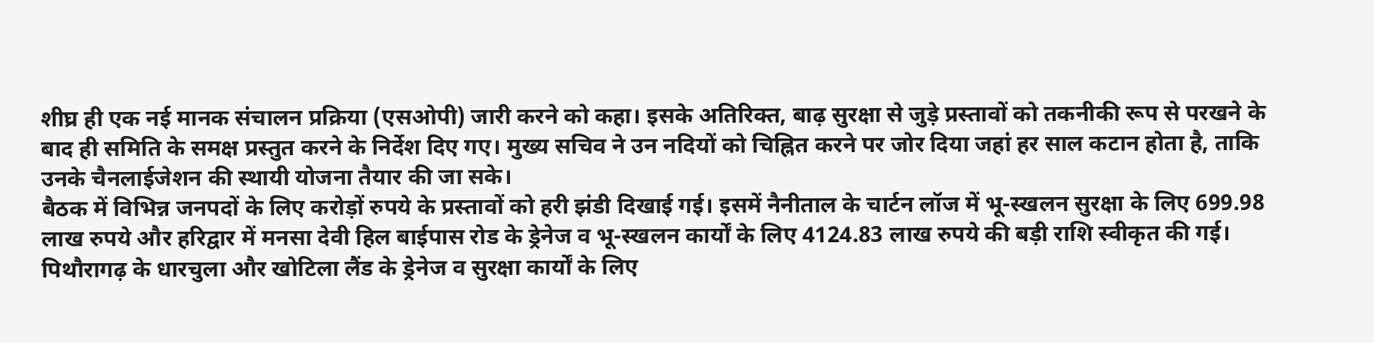शीघ्र ही एक नई मानक संचालन प्रक्रिया (एसओपी) जारी करने को कहा। इसके अतिरिक्त, बाढ़ सुरक्षा से जुड़े प्रस्तावों को तकनीकी रूप से परखने के बाद ही समिति के समक्ष प्रस्तुत करने के निर्देश दिए गए। मुख्य सचिव ने उन नदियों को चिह्नित करने पर जोर दिया जहां हर साल कटान होता है, ताकि उनके चैनलाईजेशन की स्थायी योजना तैयार की जा सके।
बैठक में विभिन्न जनपदों के लिए करोड़ों रुपये के प्रस्तावों को हरी झंडी दिखाई गई। इसमें नैनीताल के चार्टन लॉज में भू-स्खलन सुरक्षा के लिए 699.98 लाख रुपये और हरिद्वार में मनसा देवी हिल बाईपास रोड के ड्रेनेज व भू-स्खलन कार्यों के लिए 4124.83 लाख रुपये की बड़ी राशि स्वीकृत की गई। पिथौरागढ़ के धारचुला और खोटिला लैंड के ड्रेनेज व सुरक्षा कार्यों के लिए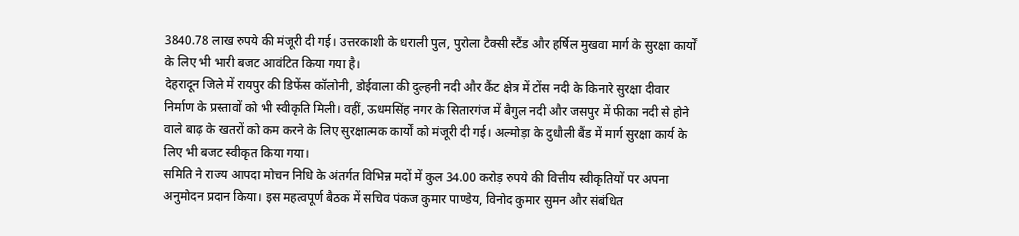3840.78 लाख रुपये की मंजूरी दी गई। उत्तरकाशी के धराली पुल, पुरोला टैक्सी स्टैंड और हर्षिल मुखवा मार्ग के सुरक्षा कार्यों के लिए भी भारी बजट आवंटित किया गया है।
देहरादून जिले में रायपुर की डिफेंस कॉलोनी, डोईवाला की दुल्हनी नदी और कैंट क्षेत्र में टोंस नदी के किनारे सुरक्षा दीवार निर्माण के प्रस्तावों को भी स्वीकृति मिली। वहीं, ऊधमसिंह नगर के सितारगंज में बैगुल नदी और जसपुर में फीका नदी से होने वाले बाढ़ के खतरों को कम करने के लिए सुरक्षात्मक कार्यों को मंजूरी दी गई। अल्मोड़ा के दुधौली बैंड में मार्ग सुरक्षा कार्य के लिए भी बजट स्वीकृत किया गया।
समिति ने राज्य आपदा मोचन निधि के अंतर्गत विभिन्न मदों में कुल 34.00 करोड़ रुपये की वित्तीय स्वीकृतियों पर अपना अनुमोदन प्रदान किया। इस महत्वपूर्ण बैठक में सचिव पंकज कुमार पाण्डेय, विनोद कुमार सुमन और संबंधित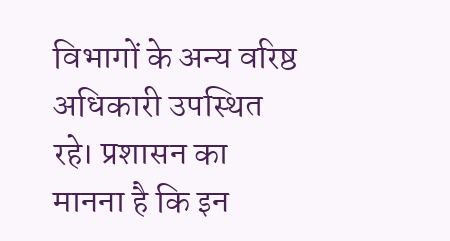विभागों के अन्य वरिष्ठ अधिकारी उपस्थित रहे। प्रशासन का मानना है कि इन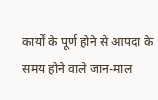कार्यों के पूर्ण होने से आपदा के समय होने वाले जान-माल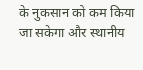के नुकसान को कम किया जा सकेगा और स्थानीय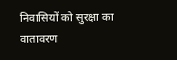निवासियों को सुरक्षा का वातावरण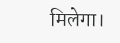मिलेगा।